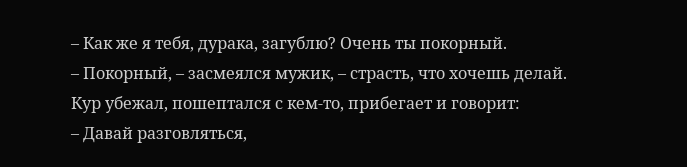– Как же я тебя, дурака, загублю? Очень ты покорный.
– Покорный, – засмеялся мужик, – страсть, что хочешь делай.
Кур убежал, пошептался с кем-то, прибегает и говорит:
– Давай разговляться,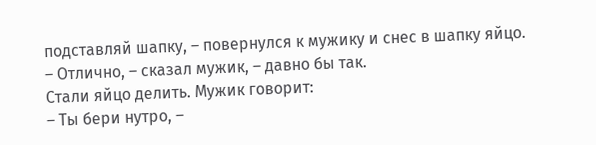подставляй шапку, – повернулся к мужику и снес в шапку яйцо.
– Отлично, – сказал мужик, – давно бы так.
Стали яйцо делить. Мужик говорит:
– Ты бери нутро, –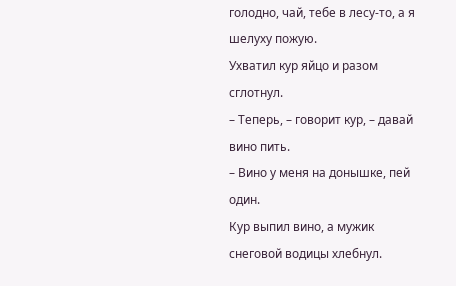голодно, чай, тебе в лесу-то, а я шелуху пожую.
Ухватил кур яйцо и разом сглотнул.
– Теперь, – говорит кур, – давай вино пить.
– Вино у меня на донышке, пей один.
Кур выпил вино, а мужик снеговой водицы хлебнул.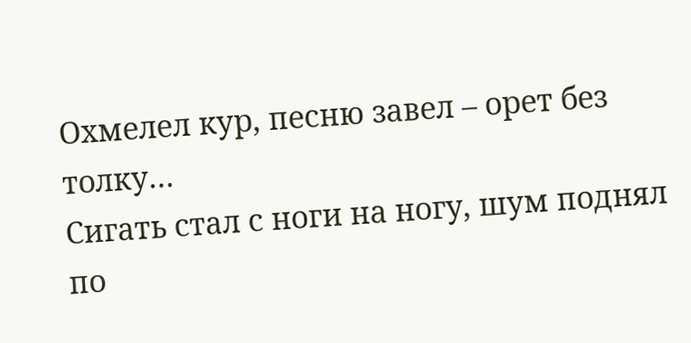Охмелел кур, песню завел – орет без толку…
Сигать стал с ноги на ногу, шум поднял по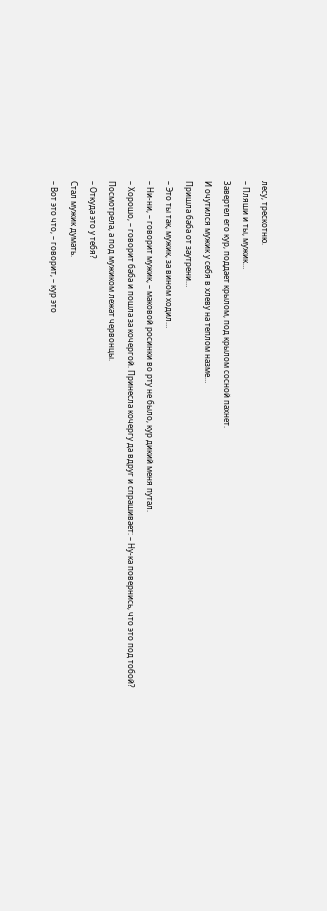лесу, трескотню.
– Пляши и ты, мужик…
Завертел его кур, поддает крылом, под крылом сосной пахнет.
И очутился мужик у себя в хлеву на теплом назме…
Пришла баба от заутрени…
– Это ты так, мужик, за вином ходил…
– Ни-ни, – говорит мужик, – маковой росинки во рту не было, кур дикий меня путал.
– Хорошо, – говорит баба и пошла за кочергой. Принесла кочергу да вдруг и спрашивает: – Ну-ка повернись, что это под тобой?
Посмотрела, а под мужиком лежат червонцы.
– Откуда это у тебя?
Стал мужик думать.
– Вот это что, – говорит, – кур это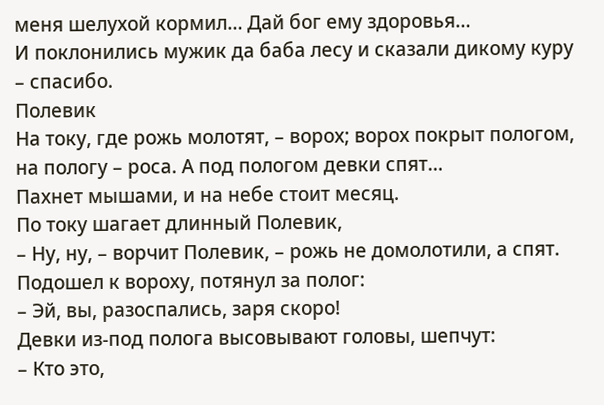меня шелухой кормил… Дай бог ему здоровья…
И поклонились мужик да баба лесу и сказали дикому куру – спасибо.
Полевик
На току, где рожь молотят, – ворох; ворох покрыт пологом, на пологу – роса. А под пологом девки спят…
Пахнет мышами, и на небе стоит месяц.
По току шагает длинный Полевик,
– Ну, ну, – ворчит Полевик, – рожь не домолотили, а спят.
Подошел к вороху, потянул за полог:
– Эй, вы, разоспались, заря скоро!
Девки из-под полога высовывают головы, шепчут:
– Кто это,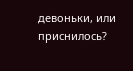девоньки, или приснилось?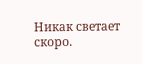Никак светает скоро.